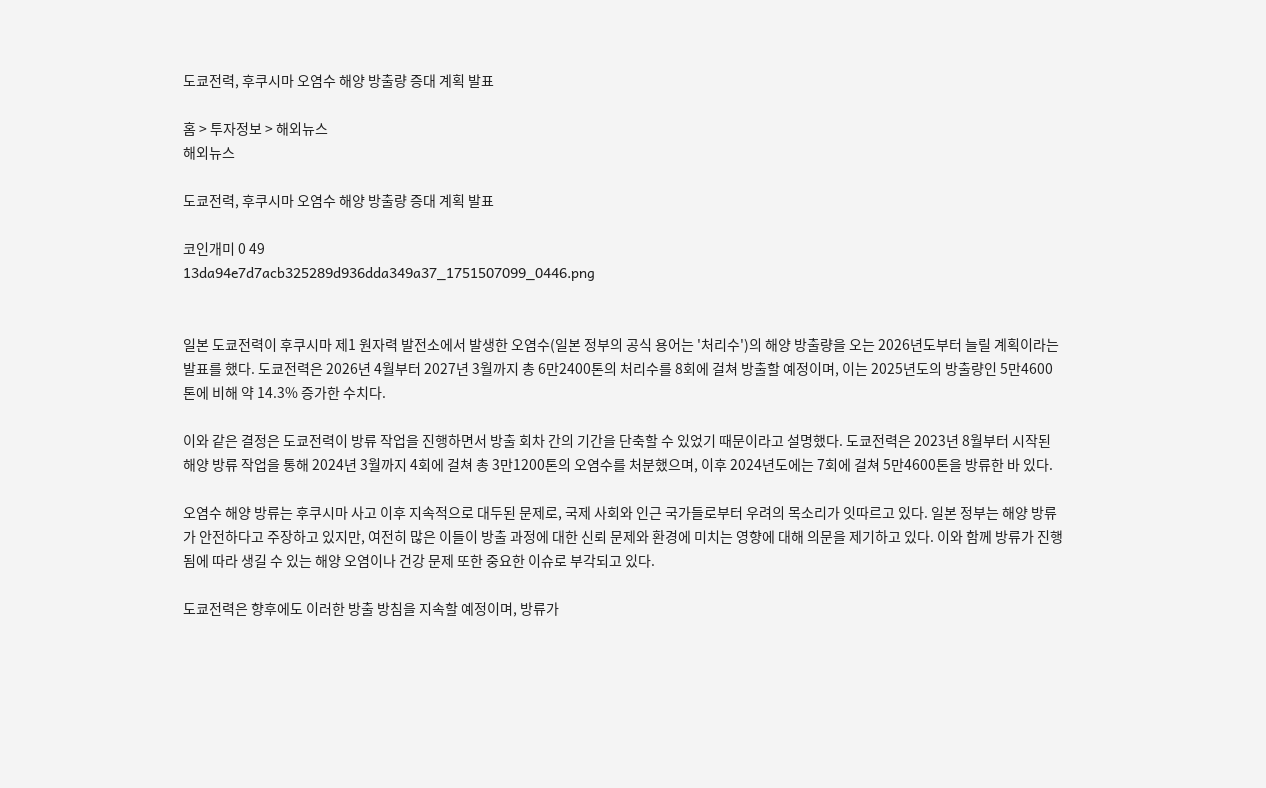도쿄전력, 후쿠시마 오염수 해양 방출량 증대 계획 발표

홈 > 투자정보 > 해외뉴스
해외뉴스

도쿄전력, 후쿠시마 오염수 해양 방출량 증대 계획 발표

코인개미 0 49
13da94e7d7acb325289d936dda349a37_1751507099_0446.png


일본 도쿄전력이 후쿠시마 제1 원자력 발전소에서 발생한 오염수(일본 정부의 공식 용어는 '처리수')의 해양 방출량을 오는 2026년도부터 늘릴 계획이라는 발표를 했다. 도쿄전력은 2026년 4월부터 2027년 3월까지 총 6만2400톤의 처리수를 8회에 걸쳐 방출할 예정이며, 이는 2025년도의 방출량인 5만4600톤에 비해 약 14.3% 증가한 수치다.

이와 같은 결정은 도쿄전력이 방류 작업을 진행하면서 방출 회차 간의 기간을 단축할 수 있었기 때문이라고 설명했다. 도쿄전력은 2023년 8월부터 시작된 해양 방류 작업을 통해 2024년 3월까지 4회에 걸쳐 총 3만1200톤의 오염수를 처분했으며, 이후 2024년도에는 7회에 걸쳐 5만4600톤을 방류한 바 있다.

오염수 해양 방류는 후쿠시마 사고 이후 지속적으로 대두된 문제로, 국제 사회와 인근 국가들로부터 우려의 목소리가 잇따르고 있다. 일본 정부는 해양 방류가 안전하다고 주장하고 있지만, 여전히 많은 이들이 방출 과정에 대한 신뢰 문제와 환경에 미치는 영향에 대해 의문을 제기하고 있다. 이와 함께 방류가 진행됨에 따라 생길 수 있는 해양 오염이나 건강 문제 또한 중요한 이슈로 부각되고 있다.

도쿄전력은 향후에도 이러한 방출 방침을 지속할 예정이며, 방류가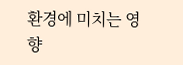환경에 미치는 영향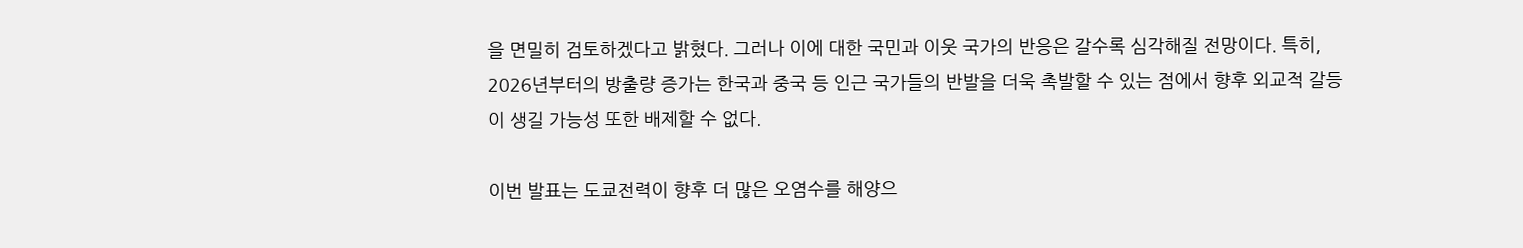을 면밀히 검토하겠다고 밝혔다. 그러나 이에 대한 국민과 이웃 국가의 반응은 갈수록 심각해질 전망이다. 특히, 2026년부터의 방출량 증가는 한국과 중국 등 인근 국가들의 반발을 더욱 촉발할 수 있는 점에서 향후 외교적 갈등이 생길 가능성 또한 배제할 수 없다.

이번 발표는 도쿄전력이 향후 더 많은 오염수를 해양으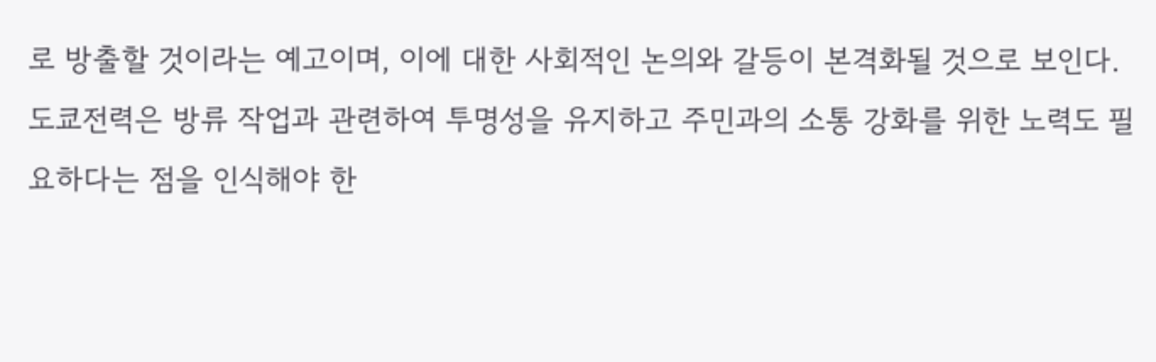로 방출할 것이라는 예고이며, 이에 대한 사회적인 논의와 갈등이 본격화될 것으로 보인다. 도쿄전력은 방류 작업과 관련하여 투명성을 유지하고 주민과의 소통 강화를 위한 노력도 필요하다는 점을 인식해야 한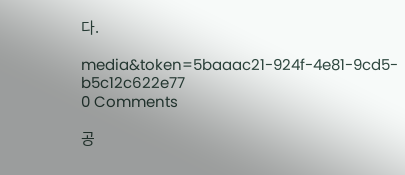다.

media&token=5baaac21-924f-4e81-9cd5-b5c12c622e77
0 Comments

공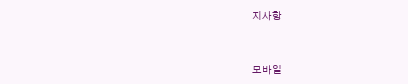지사항


모바일